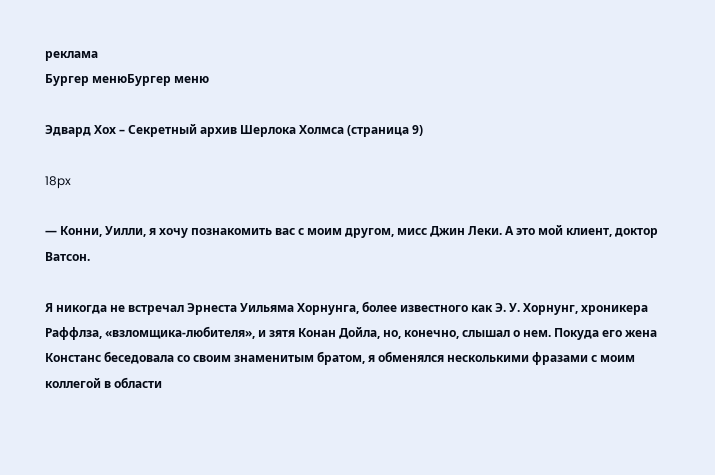реклама
Бургер менюБургер меню

Эдвард Хох – Секретный архив Шерлока Холмса (страница 9)

18px

— Конни, Уилли, я хочу познакомить вас с моим другом, мисс Джин Леки. А это мой клиент, доктор Ватсон.

Я никогда не встречал Эрнеста Уильяма Хорнунга, более известного как Э. У. Хорнунг, хроникера Раффлза, «взломщика-любителя», и зятя Конан Дойла, но, конечно, слышал о нем. Покуда его жена Констанс беседовала со своим знаменитым братом, я обменялся несколькими фразами с моим коллегой в области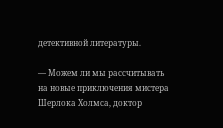детективной литературы.

— Можем ли мы рассчитывать на новые приключения мистера Шерлока Холмса, доктор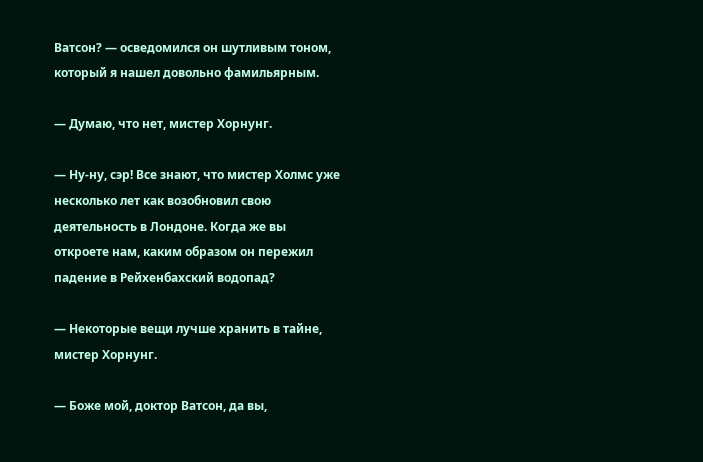Ватсон? — осведомился он шутливым тоном, который я нашел довольно фамильярным.

— Думаю, что нет, мистер Хорнунг.

— Ну-ну, сэр! Все знают, что мистер Холмс уже несколько лет как возобновил свою деятельность в Лондоне. Когда же вы откроете нам, каким образом он пережил падение в Рейхенбахский водопад?

— Некоторые вещи лучше хранить в тайне, мистер Хорнунг.

— Боже мой, доктор Ватсон, да вы,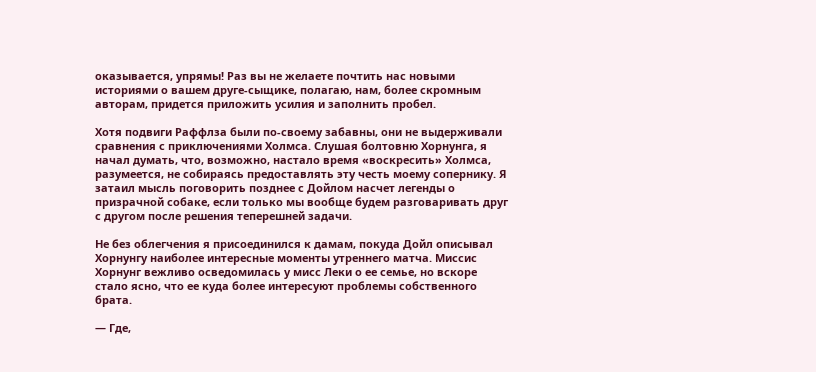оказывается, упрямы! Раз вы не желаете почтить нас новыми историями о вашем друге-сыщике, полагаю, нам, более скромным авторам, придется приложить усилия и заполнить пробел.

Хотя подвиги Раффлза были по-своему забавны, они не выдерживали сравнения с приключениями Холмса. Слушая болтовню Хорнунга, я начал думать, что, возможно, настало время «воскресить» Холмса, разумеется, не собираясь предоставлять эту честь моему сопернику. Я затаил мысль поговорить позднее с Дойлом насчет легенды о призрачной собаке, если только мы вообще будем разговаривать друг с другом после решения теперешней задачи.

Не без облегчения я присоединился к дамам, покуда Дойл описывал Хорнунгу наиболее интересные моменты утреннего матча. Миссис Хорнунг вежливо осведомилась у мисс Леки о ее семье, но вскоре стало ясно, что ее куда более интересуют проблемы собственного брата.

— Где,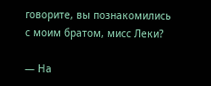говорите, вы познакомились с моим братом, мисс Леки?

— На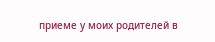приеме у моих родителей в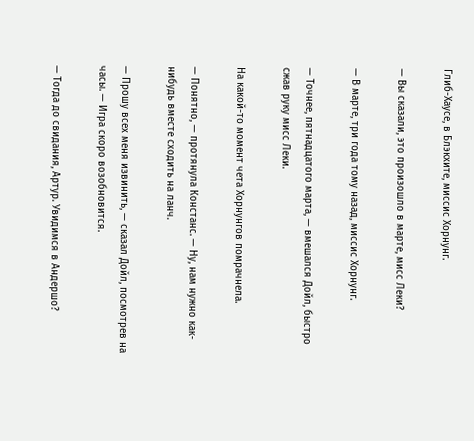Глиб-Хаусе, в Блэкхите, миссис Хорнунг.

— Вы сказали, это произошло в марте, мисс Леки?

— В марте, три года тому назад, миссис Хорнунг.

— Точнее, пятнадцатого марта, — вмешался Дойл, быстро сжав руку мисс Леки.

На какой-то момент чета Хорнунгов помрачнела.

— Понятно, — протянула Констанс. — Ну, нам нужно как-нибудь вместе сходить на ланч.

— Прошу всех меня извинить, — сказал Дойл, посмотрев на часы. — Игра скоро возобновится.

— Тогда до свидания, Артур. Увидимся в Андершо?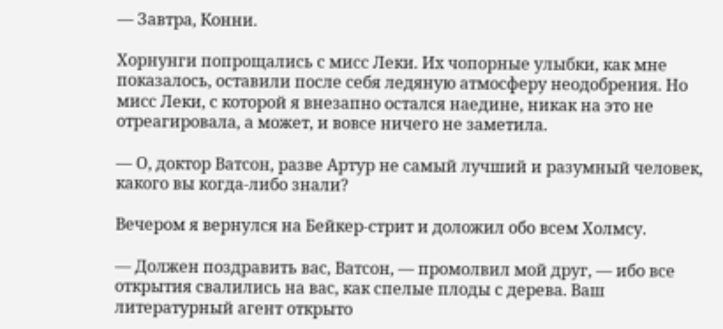— Завтра, Конни.

Хорнунги попрощались с мисс Леки. Их чопорные улыбки, как мне показалось, оставили после себя ледяную атмосферу неодобрения. Но мисс Леки, с которой я внезапно остался наедине, никак на это не отреагировала, а может, и вовсе ничего не заметила.

— О, доктор Ватсон, разве Артур не самый лучший и разумный человек, какого вы когда-либо знали?

Вечером я вернулся на Бейкер-стрит и доложил обо всем Холмсу.

— Должен поздравить вас, Ватсон, — промолвил мой друг, — ибо все открытия свалились на вас, как спелые плоды с дерева. Ваш литературный агент открыто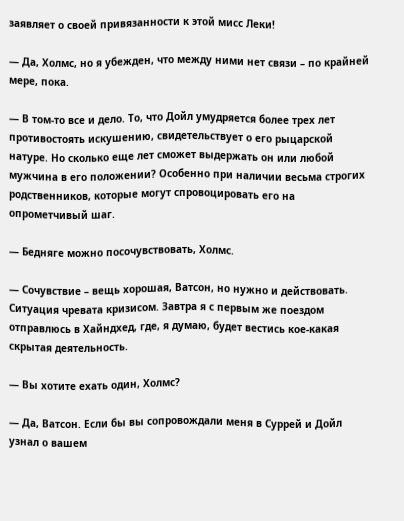заявляет о своей привязанности к этой мисс Леки!

— Да, Холмс, но я убежден, что между ними нет связи – по крайней мере, пока.

— В том-то все и дело. То, что Дойл умудряется более трех лет противостоять искушению, свидетельствует о его рыцарской натуре. Но сколько еще лет сможет выдержать он или любой мужчина в его положении? Особенно при наличии весьма строгих родственников, которые могут спровоцировать его на опрометчивый шаг.

— Бедняге можно посочувствовать, Холмс.

— Сочувствие – вещь хорошая, Ватсон, но нужно и действовать. Ситуация чревата кризисом. Завтра я с первым же поездом отправлюсь в Хайндхед, где, я думаю, будет вестись кое-какая скрытая деятельность.

— Вы хотите ехать один, Холмс?

— Да, Ватсон. Если бы вы сопровождали меня в Суррей и Дойл узнал о вашем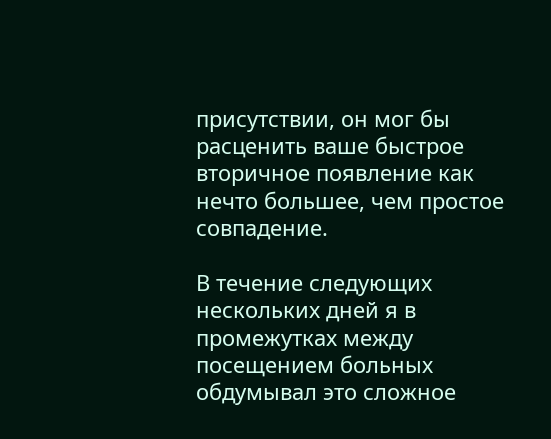присутствии, он мог бы расценить ваше быстрое вторичное появление как нечто большее, чем простое совпадение.

В течение следующих нескольких дней я в промежутках между посещением больных обдумывал это сложное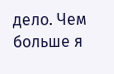дело. Чем больше я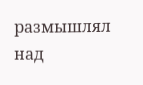размышлял над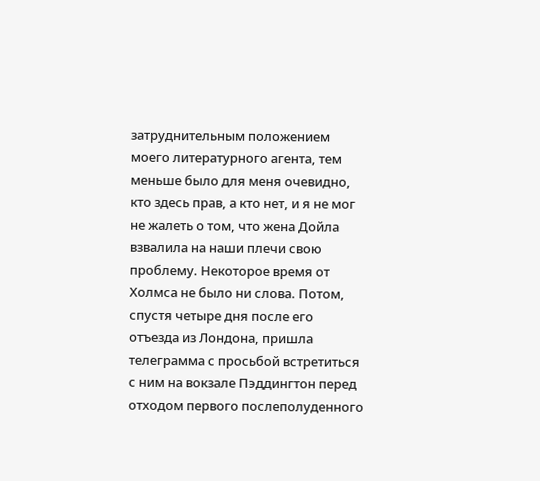затруднительным положением моего литературного агента, тем меньше было для меня очевидно, кто здесь прав, а кто нет, и я не мог не жалеть о том, что жена Дойла взвалила на наши плечи свою проблему. Некоторое время от Холмса не было ни слова. Потом, спустя четыре дня после его отъезда из Лондона, пришла телеграмма с просьбой встретиться с ним на вокзале Пэддингтон перед отходом первого послеполуденного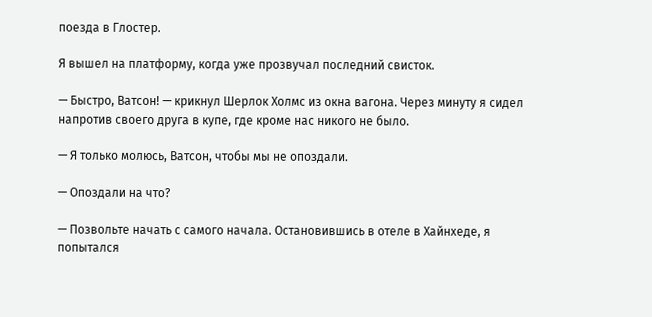поезда в Глостер.

Я вышел на платформу, когда уже прозвучал последний свисток.

— Быстро, Ватсон! — крикнул Шерлок Холмс из окна вагона. Через минуту я сидел напротив своего друга в купе, где кроме нас никого не было.

— Я только молюсь, Ватсон, чтобы мы не опоздали.

— Опоздали на что?

— Позвольте начать с самого начала. Остановившись в отеле в Хайнхеде, я попытался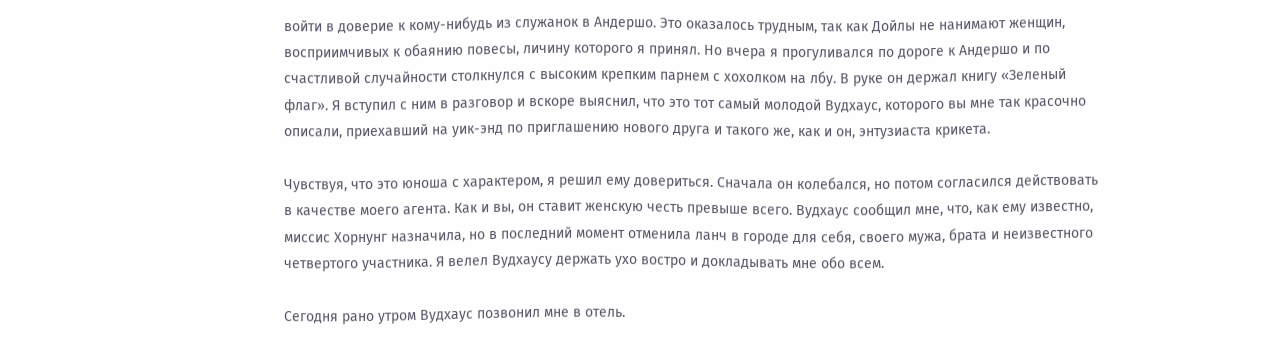войти в доверие к кому-нибудь из служанок в Андершо. Это оказалось трудным, так как Дойлы не нанимают женщин, восприимчивых к обаянию повесы, личину которого я принял. Но вчера я прогуливался по дороге к Андершо и по счастливой случайности столкнулся с высоким крепким парнем с хохолком на лбу. В руке он держал книгу «Зеленый флаг». Я вступил с ним в разговор и вскоре выяснил, что это тот самый молодой Вудхаус, которого вы мне так красочно описали, приехавший на уик-энд по приглашению нового друга и такого же, как и он, энтузиаста крикета.

Чувствуя, что это юноша с характером, я решил ему довериться. Сначала он колебался, но потом согласился действовать в качестве моего агента. Как и вы, он ставит женскую честь превыше всего. Вудхаус сообщил мне, что, как ему известно, миссис Хорнунг назначила, но в последний момент отменила ланч в городе для себя, своего мужа, брата и неизвестного четвертого участника. Я велел Вудхаусу держать ухо востро и докладывать мне обо всем.

Сегодня рано утром Вудхаус позвонил мне в отель.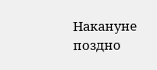Накануне поздно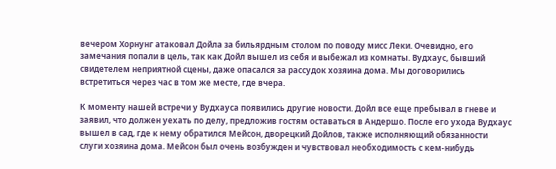вечером Хорнунг атаковал Дойла за бильярдным столом по поводу мисс Леки. Очевидно, его замечания попали в цель, так как Дойл вышел из себя и выбежал из комнаты. Вудхаус, бывший свидетелем неприятной сцены, даже опасался за рассудок хозяина дома. Мы договорились встретиться через час в том же месте, где вчера.

К моменту нашей встречи у Вудхауса появились другие новости. Дойл все еще пребывал в гневе и заявил, что должен уехать по делу, предложив гостям оставаться в Андершо. После его ухода Вудхаус вышел в сад, где к нему обратился Мейсон, дворецкий Дойлов, также исполняющий обязанности слуги хозяина дома. Мейсон был очень возбужден и чувствовал необходимость с кем-нибудь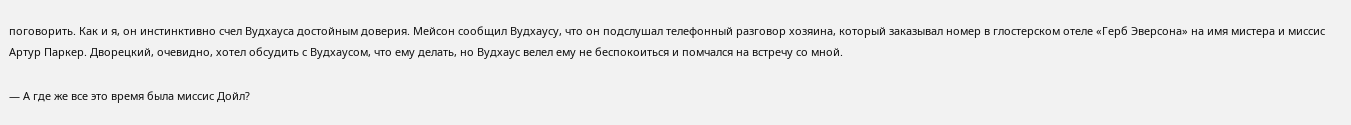поговорить. Как и я, он инстинктивно счел Вудхауса достойным доверия. Мейсон сообщил Вудхаусу, что он подслушал телефонный разговор хозяина, который заказывал номер в глостерском отеле «Герб Эверсона» на имя мистера и миссис Артур Паркер. Дворецкий, очевидно, хотел обсудить с Вудхаусом, что ему делать, но Вудхаус велел ему не беспокоиться и помчался на встречу со мной.

— А где же все это время была миссис Дойл?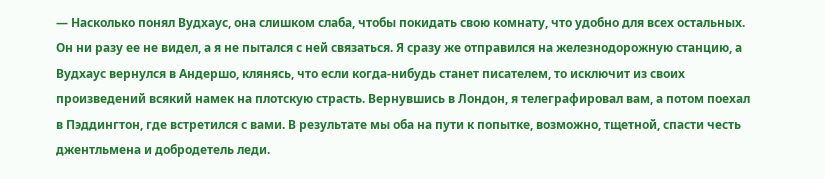— Насколько понял Вудхаус, она слишком слаба, чтобы покидать свою комнату, что удобно для всех остальных. Он ни разу ее не видел, а я не пытался с ней связаться. Я сразу же отправился на железнодорожную станцию, а Вудхаус вернулся в Андершо, клянясь, что если когда-нибудь станет писателем, то исключит из своих произведений всякий намек на плотскую страсть. Вернувшись в Лондон, я телеграфировал вам, а потом поехал в Пэддингтон, где встретился с вами. В результате мы оба на пути к попытке, возможно, тщетной, спасти честь джентльмена и добродетель леди.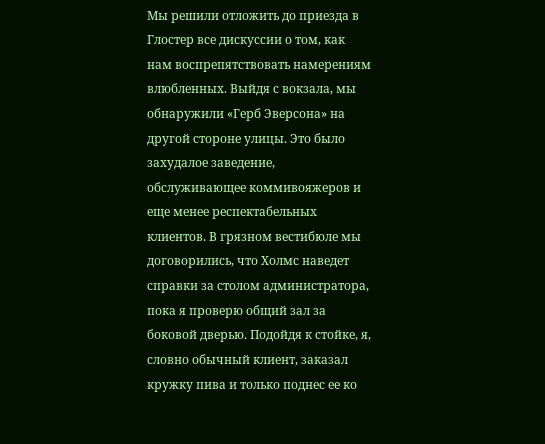Мы решили отложить до приезда в Глостер все дискуссии о том, как нам воспрепятствовать намерениям влюбленных. Выйдя с вокзала, мы обнаружили «Герб Эверсона» на другой стороне улицы. Это было захудалое заведение, обслуживающее коммивояжеров и еще менее респектабельных клиентов. В грязном вестибюле мы договорились, что Холмс наведет справки за столом администратора, пока я проверю общий зал за боковой дверью. Подойдя к стойке, я, словно обычный клиент, заказал кружку пива и только поднес ее ко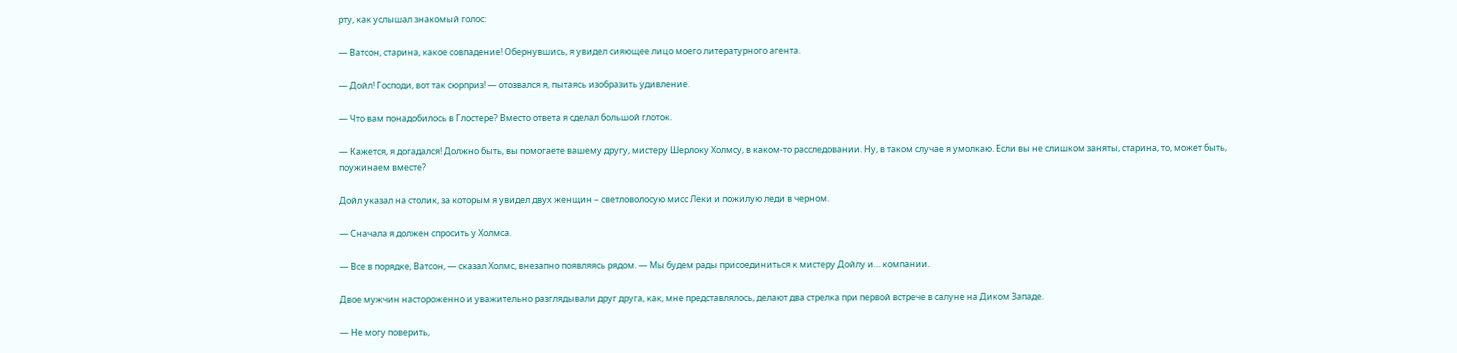рту, как услышал знакомый голос:

— Ватсон, старина, какое совпадение! Обернувшись, я увидел сияющее лицо моего литературного агента.

— Дойл! Господи, вот так сюрприз! — отозвался я, пытаясь изобразить удивление.

— Что вам понадобилось в Глостере? Вместо ответа я сделал большой глоток.

— Кажется, я догадался! Должно быть, вы помогаете вашему другу, мистеру Шерлоку Холмсу, в каком-то расследовании. Ну, в таком случае я умолкаю. Если вы не слишком заняты, старина, то, может быть, поужинаем вместе?

Дойл указал на столик, за которым я увидел двух женщин – светловолосую мисс Леки и пожилую леди в черном.

— Сначала я должен спросить у Холмса.

— Все в порядке, Ватсон, — сказал Холмс, внезапно появляясь рядом. — Мы будем рады присоединиться к мистеру Дойлу и… компании.

Двое мужчин настороженно и уважительно разглядывали друг друга, как, мне представлялось, делают два стрелка при первой встрече в салуне на Диком Западе.

— Не могу поверить,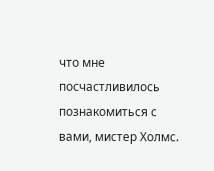что мне посчастливилось познакомиться с вами, мистер Холмс.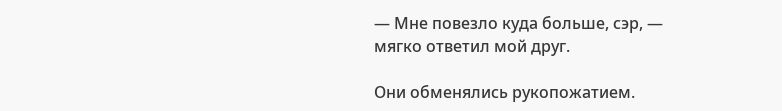— Мне повезло куда больше, сэр, — мягко ответил мой друг.

Они обменялись рукопожатием.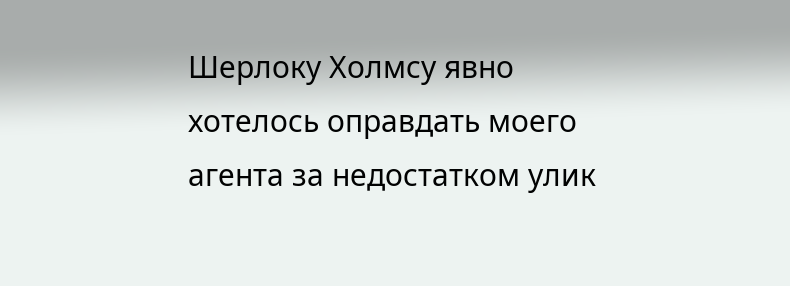Шерлоку Холмсу явно хотелось оправдать моего агента за недостатком улик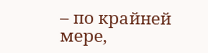– по крайней мере,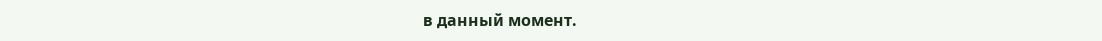в данный момент.